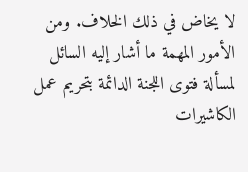لا يخاض في ذلك الخلاف. ومن الأمور المهمة ما أشار إليه السائل لمسألة فتوى اللجنة الدائمة بتحريم عمل الكاشيرات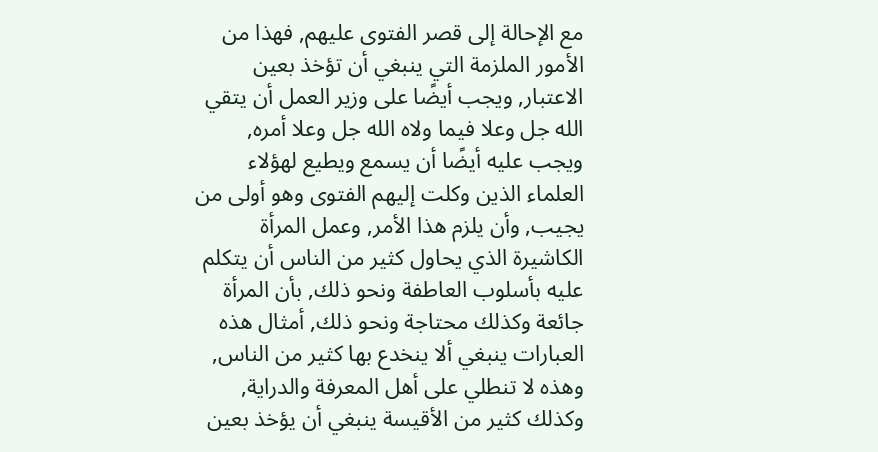مع الإحالة إلى قصر الفتوى عليهم, فهذا من الأمور الملزمة التي ينبغي أن تؤخذ بعين الاعتبار, ويجب أيضًا على وزير العمل أن يتقي الله جل وعلا فيما ولاه الله جل وعلا أمره, ويجب عليه أيضًا أن يسمع ويطيع لهؤلاء العلماء الذين وكلت إليهم الفتوى وهو أولى من يجيب, وأن يلزم هذا الأمر, وعمل المرأة الكاشيرة الذي يحاول كثير من الناس أن يتكلم عليه بأسلوب العاطفة ونحو ذلك, بأن المرأة جائعة وكذلك محتاجة ونحو ذلك, أمثال هذه العبارات ينبغي ألا ينخدع بها كثير من الناس, وهذه لا تنطلي على أهل المعرفة والدراية, وكذلك كثير من الأقيسة ينبغي أن يؤخذ بعين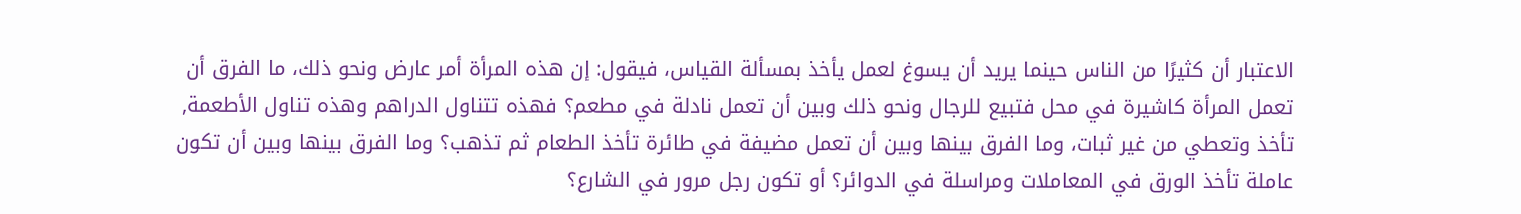الاعتبار أن كثيرًا من الناس حينما يريد أن يسوغ لعمل يأخذ بمسألة القياس، فيقول: إن هذه المرأة أمر عارض ونحو ذلك، ما الفرق أن تعمل المرأة كاشيرة في محل فتبيع للرجال ونحو ذلك وبين أن تعمل نادلة في مطعم؟ فهذه تتناول الدراهم وهذه تناول الأطعمة, تأخذ وتعطي من غير ثبات، وما الفرق بينها وبين أن تعمل مضيفة في طائرة تأخذ الطعام ثم تذهب؟ وما الفرق بينها وبين أن تكون عاملة تأخذ الورق في المعاملات ومراسلة في الدوائر؟ أو تكون رجل مرور في الشارع؟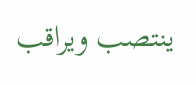ينتصب ويراقب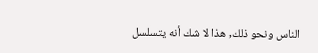الناس ونحو ذلك, هذا لا شك أنه يتسلسل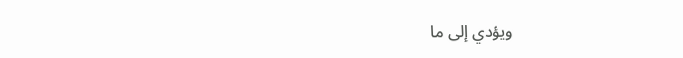ويؤدي إلى ما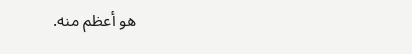هو أعظم منه.